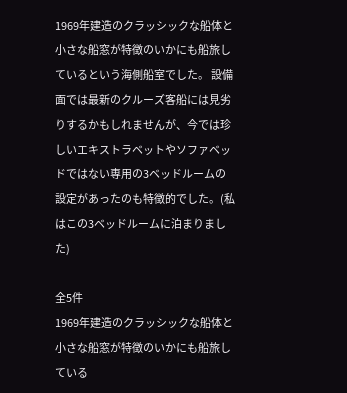1969年建造のクラッシックな船体と小さな船窓が特徴のいかにも船旅しているという海側船室でした。 設備面では最新のクルーズ客船には見劣りするかもしれませんが、今では珍しいエキストラベットやソファベッドではない専用の3ベッドルームの設定があったのも特徴的でした。(私はこの3ベッドルームに泊まりました)

全5件
1969年建造のクラッシックな船体と小さな船窓が特徴のいかにも船旅している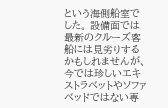という海側船室でした。 設備面では最新のクルーズ客船には見劣りするかもしれませんが、今では珍しいエキストラベットやソファベッドではない専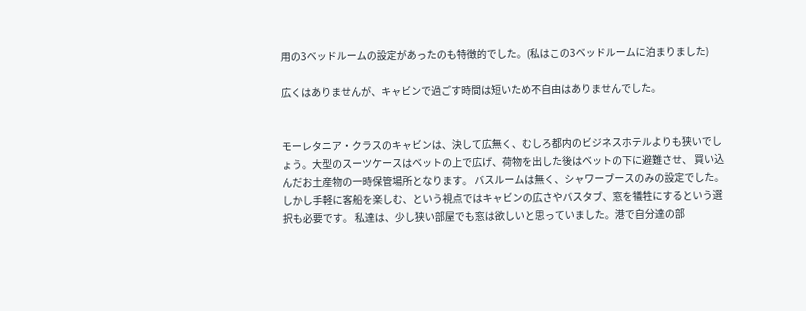用の3ベッドルームの設定があったのも特徴的でした。(私はこの3ベッドルームに泊まりました)

広くはありませんが、キャビンで過ごす時間は短いため不自由はありませんでした。


モーレタニア・クラスのキャビンは、決して広無く、むしろ都内のビジネスホテルよりも狭いでしょう。大型のスーツケースはベットの上で広げ、荷物を出した後はベットの下に避難させ、 買い込んだお土産物の一時保管場所となります。 バスルームは無く、シャワーブースのみの設定でした。 しかし手軽に客船を楽しむ、という視点ではキャビンの広さやバスタブ、窓を犠牲にするという選択も必要です。 私達は、少し狭い部屋でも窓は欲しいと思っていました。港で自分達の部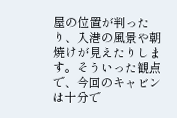屋の位置が判ったり、入港の風景や朝焼けが見えたりします。そういった観点で、今回のキャビンは十分で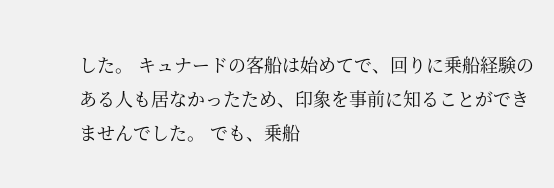した。 キュナードの客船は始めてで、回りに乗船経験のある人も居なかったため、印象を事前に知ることができませんでした。 でも、乗船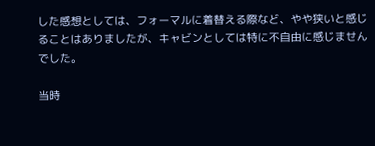した感想としては、フォーマルに着替える際など、やや狭いと感じることはありましたが、キャビンとしては特に不自由に感じませんでした。

当時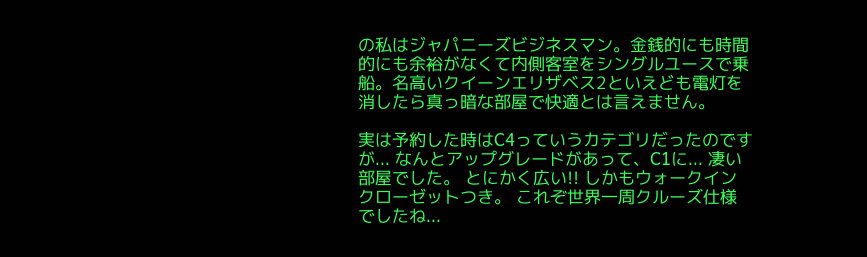の私はジャパニーズビジネスマン。金銭的にも時間的にも余裕がなくて内側客室をシングルユースで乗船。名高いクイーンエリザベス2といえども電灯を消したら真っ暗な部屋で快適とは言えません。

実は予約した時はC4っていうカテゴリだったのですが... なんとアップグレードがあって、C1に... 凄い部屋でした。 とにかく広い!! しかもウォークインクローゼットつき。 これぞ世界一周クルーズ仕様でしたね...